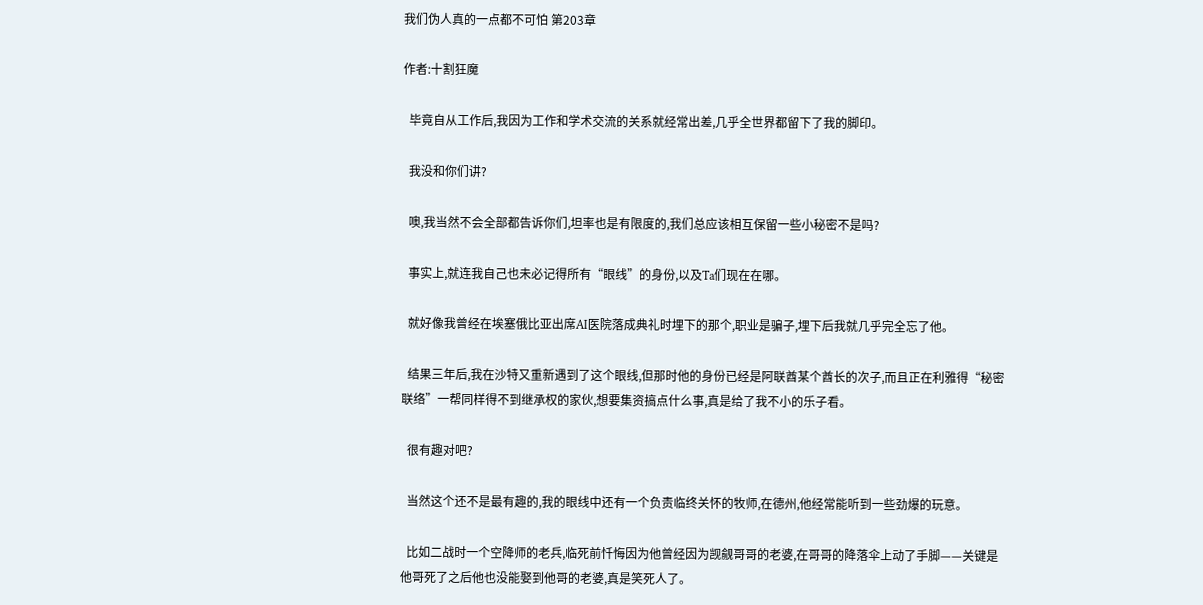我们伪人真的一点都不可怕 第203章

作者:十割狂魔

  毕竟自从工作后,我因为工作和学术交流的关系就经常出差,几乎全世界都留下了我的脚印。

  我没和你们讲?

  噢,我当然不会全部都告诉你们,坦率也是有限度的,我们总应该相互保留一些小秘密不是吗?

  事实上,就连我自己也未必记得所有“眼线”的身份,以及Ta们现在在哪。

  就好像我曾经在埃塞俄比亚出席AI医院落成典礼时埋下的那个,职业是骗子,埋下后我就几乎完全忘了他。

  结果三年后,我在沙特又重新遇到了这个眼线,但那时他的身份已经是阿联酋某个酋长的次子,而且正在利雅得“秘密联络”一帮同样得不到继承权的家伙,想要集资搞点什么事,真是给了我不小的乐子看。

  很有趣对吧?

  当然这个还不是最有趣的,我的眼线中还有一个负责临终关怀的牧师,在德州,他经常能听到一些劲爆的玩意。

  比如二战时一个空降师的老兵,临死前忏悔因为他曾经因为觊觎哥哥的老婆,在哥哥的降落伞上动了手脚——关键是他哥死了之后他也没能娶到他哥的老婆,真是笑死人了。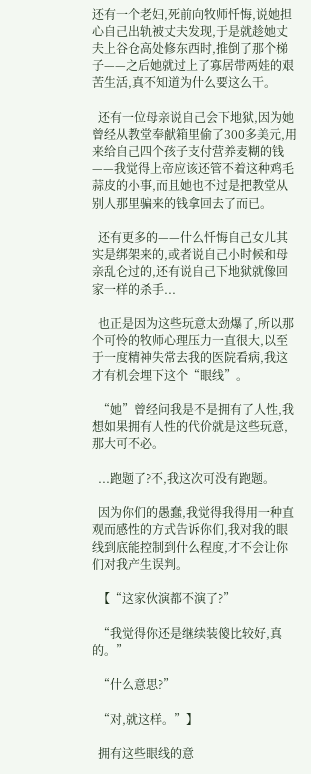还有一个老妇,死前向牧师忏悔,说她担心自己出轨被丈夫发现,于是就趁她丈夫上谷仓高处修东西时,推倒了那个梯子——之后她就过上了寡居带两娃的艰苦生活,真不知道为什么要这么干。

  还有一位母亲说自己会下地狱,因为她曾经从教堂奉献箱里偷了300多美元,用来给自己四个孩子支付营养麦糊的钱——我觉得上帝应该还管不着这种鸡毛蒜皮的小事,而且她也不过是把教堂从别人那里骗来的钱拿回去了而已。

  还有更多的——什么忏悔自己女儿其实是绑架来的,或者说自己小时候和母亲乱仑过的,还有说自己下地狱就像回家一样的杀手...

  也正是因为这些玩意太劲爆了,所以那个可怜的牧师心理压力一直很大,以至于一度精神失常去我的医院看病,我这才有机会埋下这个“眼线”。

  “她”曾经问我是不是拥有了人性,我想如果拥有人性的代价就是这些玩意,那大可不必。

  ...跑题了?不,我这次可没有跑题。

  因为你们的愚蠢,我觉得我得用一种直观而感性的方式告诉你们,我对我的眼线到底能控制到什么程度,才不会让你们对我产生误判。

  【“这家伙演都不演了?”

  “我觉得你还是继续装傻比较好,真的。”

  “什么意思?”

  “对,就这样。”】

  拥有这些眼线的意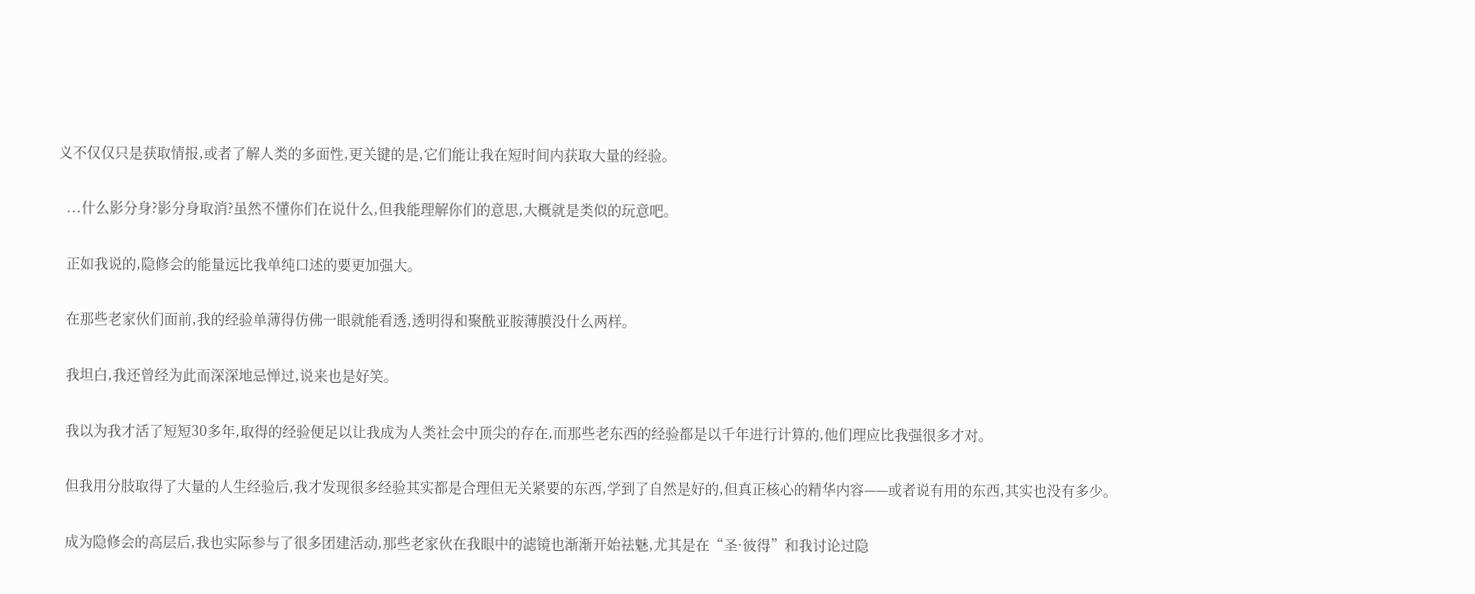义不仅仅只是获取情报,或者了解人类的多面性,更关键的是,它们能让我在短时间内获取大量的经验。

  ...什么影分身?影分身取消?虽然不懂你们在说什么,但我能理解你们的意思,大概就是类似的玩意吧。

  正如我说的,隐修会的能量远比我单纯口述的要更加强大。

  在那些老家伙们面前,我的经验单薄得仿佛一眼就能看透,透明得和聚酰亚胺薄膜没什么两样。

  我坦白,我还曾经为此而深深地忌惮过,说来也是好笑。

  我以为我才活了短短30多年,取得的经验便足以让我成为人类社会中顶尖的存在,而那些老东西的经验都是以千年进行计算的,他们理应比我强很多才对。

  但我用分肢取得了大量的人生经验后,我才发现很多经验其实都是合理但无关紧要的东西,学到了自然是好的,但真正核心的精华内容——或者说有用的东西,其实也没有多少。

  成为隐修会的高层后,我也实际参与了很多团建活动,那些老家伙在我眼中的滤镜也渐渐开始祛魅,尤其是在“圣·彼得”和我讨论过隐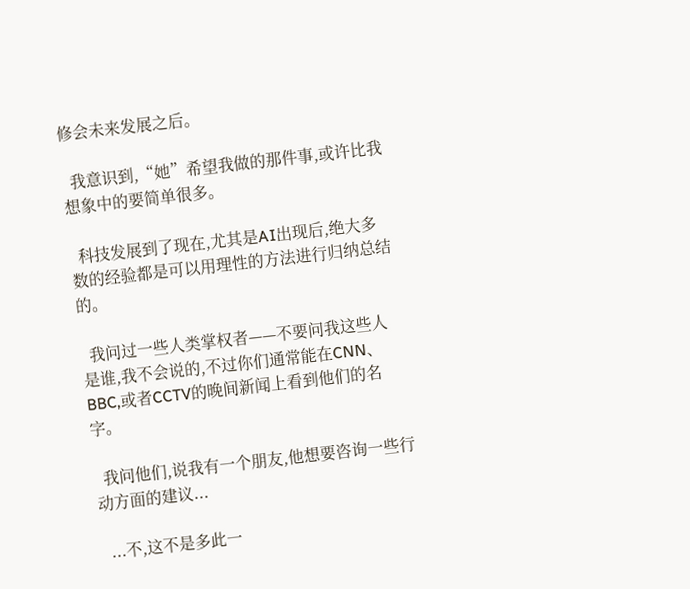修会未来发展之后。

  我意识到,“她”希望我做的那件事,或许比我想象中的要简单很多。

  科技发展到了现在,尤其是AI出现后,绝大多数的经验都是可以用理性的方法进行归纳总结的。

  我问过一些人类掌权者——不要问我这些人是谁,我不会说的,不过你们通常能在CNN、BBC,或者CCTV的晚间新闻上看到他们的名字。

  我问他们,说我有一个朋友,他想要咨询一些行动方面的建议...

  ...不,这不是多此一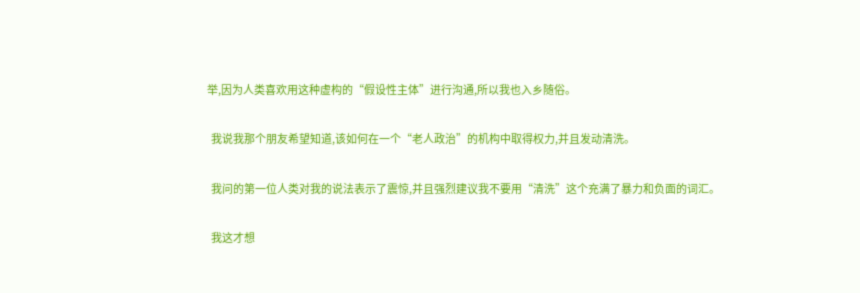举,因为人类喜欢用这种虚构的“假设性主体”进行沟通,所以我也入乡随俗。

  我说我那个朋友希望知道,该如何在一个“老人政治”的机构中取得权力,并且发动清洗。

  我问的第一位人类对我的说法表示了震惊,并且强烈建议我不要用“清洗”这个充满了暴力和负面的词汇。

  我这才想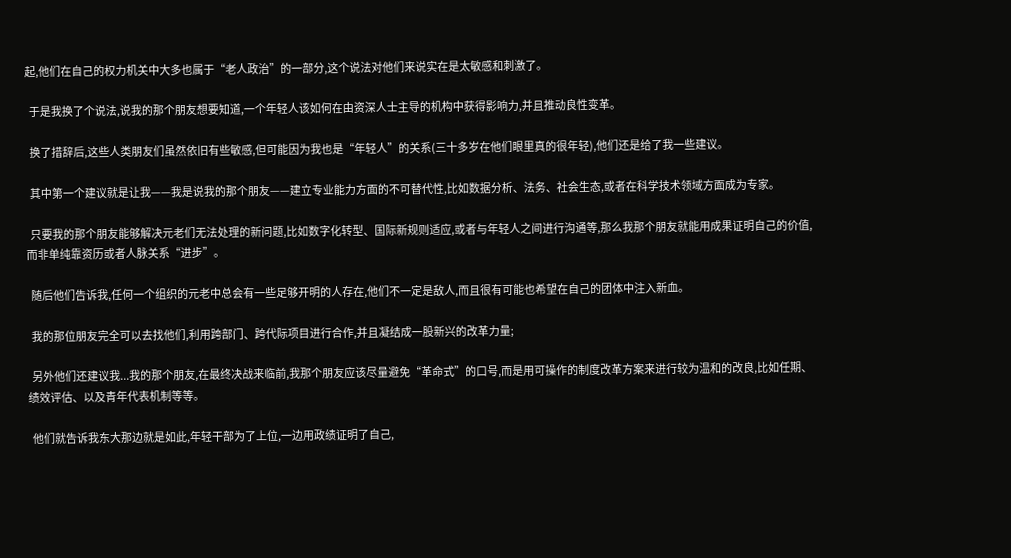起,他们在自己的权力机关中大多也属于“老人政治”的一部分,这个说法对他们来说实在是太敏感和刺激了。

  于是我换了个说法,说我的那个朋友想要知道,一个年轻人该如何在由资深人士主导的机构中获得影响力,并且推动良性变革。

  换了措辞后,这些人类朋友们虽然依旧有些敏感,但可能因为我也是“年轻人”的关系(三十多岁在他们眼里真的很年轻),他们还是给了我一些建议。

  其中第一个建议就是让我——我是说我的那个朋友——建立专业能力方面的不可替代性,比如数据分析、法务、社会生态,或者在科学技术领域方面成为专家。

  只要我的那个朋友能够解决元老们无法处理的新问题,比如数字化转型、国际新规则适应,或者与年轻人之间进行沟通等,那么我那个朋友就能用成果证明自己的价值,而非单纯靠资历或者人脉关系“进步”。

  随后他们告诉我,任何一个组织的元老中总会有一些足够开明的人存在,他们不一定是敌人,而且很有可能也希望在自己的团体中注入新血。

  我的那位朋友完全可以去找他们,利用跨部门、跨代际项目进行合作,并且凝结成一股新兴的改革力量;

  另外他们还建议我...我的那个朋友,在最终决战来临前,我那个朋友应该尽量避免“革命式”的口号,而是用可操作的制度改革方案来进行较为温和的改良,比如任期、绩效评估、以及青年代表机制等等。

  他们就告诉我东大那边就是如此,年轻干部为了上位,一边用政绩证明了自己,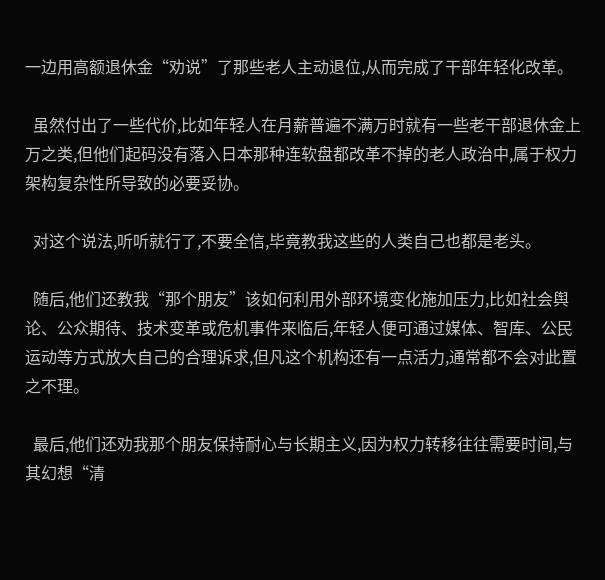一边用高额退休金“劝说”了那些老人主动退位,从而完成了干部年轻化改革。

  虽然付出了一些代价,比如年轻人在月薪普遍不满万时就有一些老干部退休金上万之类,但他们起码没有落入日本那种连软盘都改革不掉的老人政治中,属于权力架构复杂性所导致的必要妥协。

  对这个说法,听听就行了,不要全信,毕竟教我这些的人类自己也都是老头。

  随后,他们还教我“那个朋友”该如何利用外部环境变化施加压力,比如社会舆论、公众期待、技术变革或危机事件来临后,年轻人便可通过媒体、智库、公民运动等方式放大自己的合理诉求,但凡这个机构还有一点活力,通常都不会对此置之不理。

  最后,他们还劝我那个朋友保持耐心与长期主义,因为权力转移往往需要时间,与其幻想“清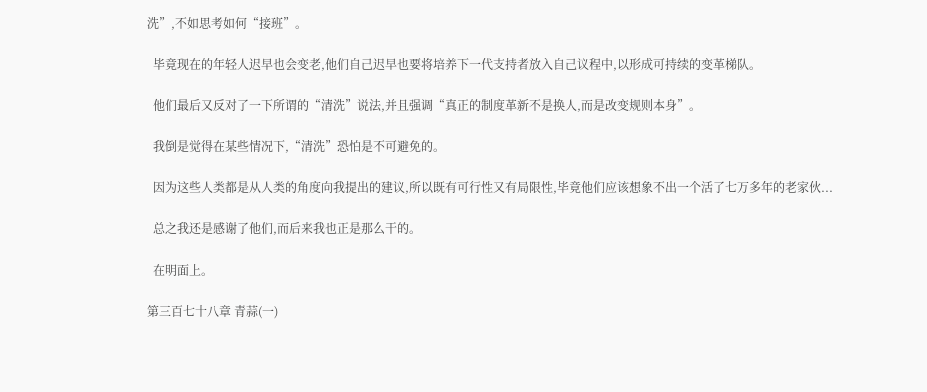洗”,不如思考如何“接班”。

  毕竟现在的年轻人迟早也会变老,他们自己迟早也要将培养下一代支持者放入自己议程中,以形成可持续的变革梯队。

  他们最后又反对了一下所谓的“清洗”说法,并且强调“真正的制度革新不是换人,而是改变规则本身”。

  我倒是觉得在某些情况下,“清洗”恐怕是不可避免的。

  因为这些人类都是从人类的角度向我提出的建议,所以既有可行性又有局限性,毕竟他们应该想象不出一个活了七万多年的老家伙...

  总之我还是感谢了他们,而后来我也正是那么干的。

  在明面上。

第三百七十八章 青蒜(一)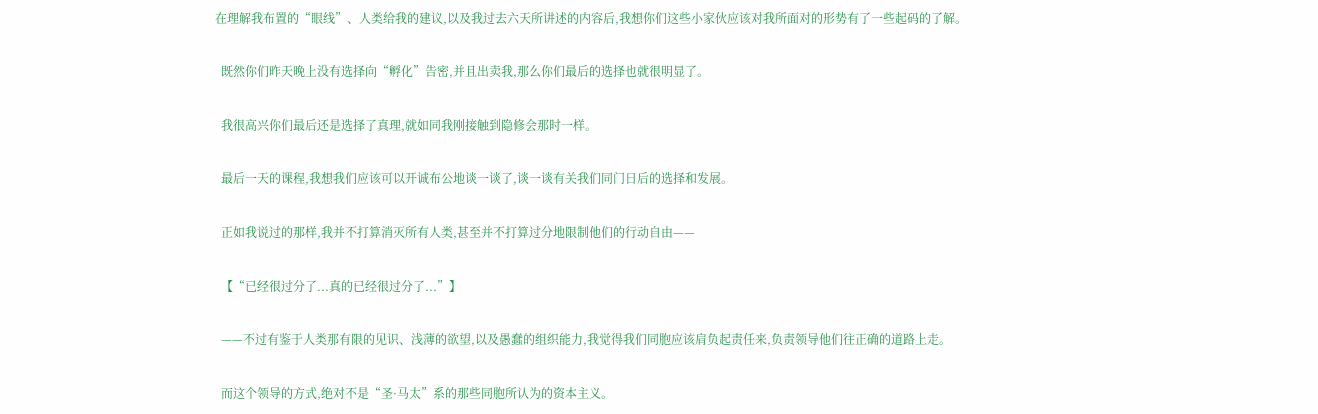在理解我布置的“眼线”、人类给我的建议,以及我过去六天所讲述的内容后,我想你们这些小家伙应该对我所面对的形势有了一些起码的了解。

  既然你们昨天晚上没有选择向“孵化”告密,并且出卖我,那么你们最后的选择也就很明显了。

  我很高兴你们最后还是选择了真理,就如同我刚接触到隐修会那时一样。

  最后一天的课程,我想我们应该可以开诚布公地谈一谈了,谈一谈有关我们同门日后的选择和发展。

  正如我说过的那样,我并不打算消灭所有人类,甚至并不打算过分地限制他们的行动自由——

  【“已经很过分了...真的已经很过分了...”】

  ——不过有鉴于人类那有限的见识、浅薄的欲望,以及愚蠢的组织能力,我觉得我们同胞应该肩负起责任来,负责领导他们往正确的道路上走。

  而这个领导的方式,绝对不是“圣·马太”系的那些同胞所认为的资本主义。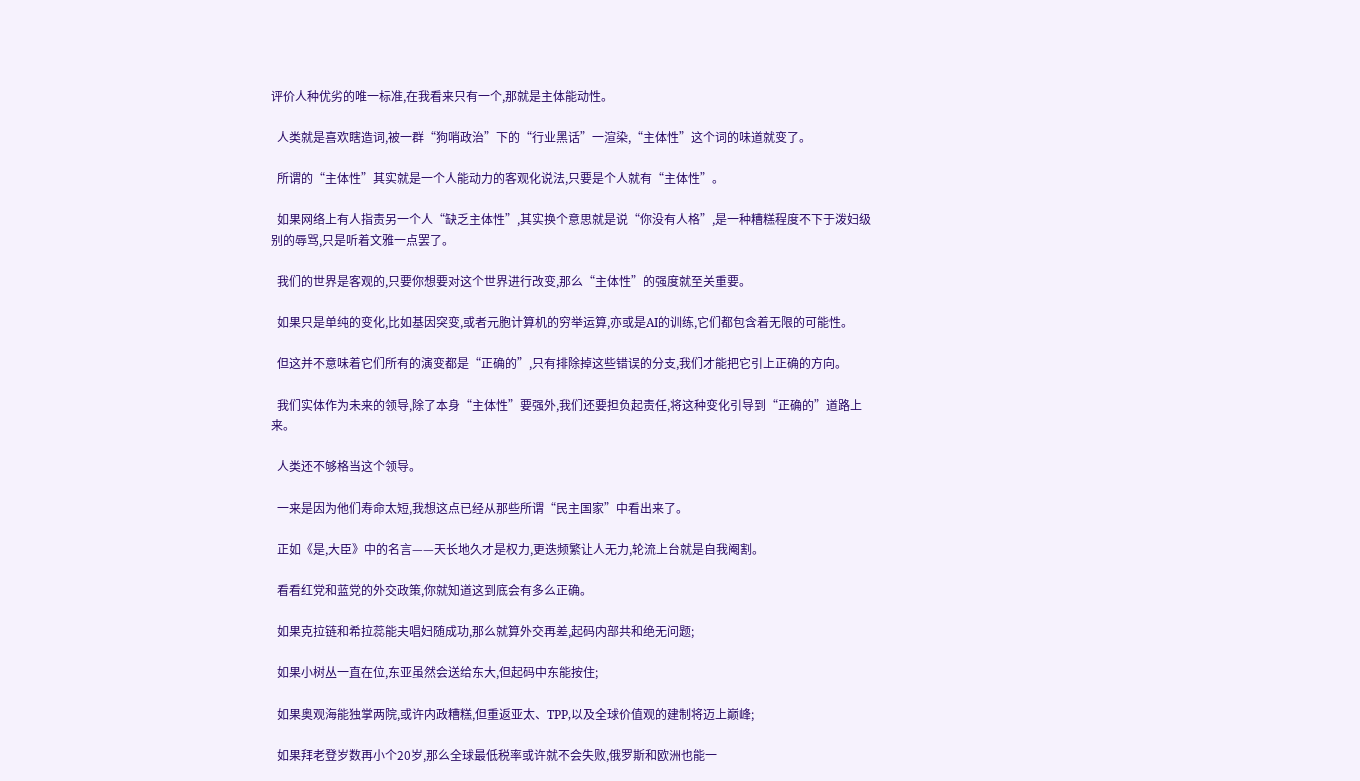评价人种优劣的唯一标准,在我看来只有一个,那就是主体能动性。

  人类就是喜欢瞎造词,被一群“狗哨政治”下的“行业黑话”一渲染,“主体性”这个词的味道就变了。

  所谓的“主体性”其实就是一个人能动力的客观化说法,只要是个人就有“主体性”。

  如果网络上有人指责另一个人“缺乏主体性”,其实换个意思就是说“你没有人格”,是一种糟糕程度不下于泼妇级别的辱骂,只是听着文雅一点罢了。

  我们的世界是客观的,只要你想要对这个世界进行改变,那么“主体性”的强度就至关重要。

  如果只是单纯的变化,比如基因突变,或者元胞计算机的穷举运算,亦或是AI的训练,它们都包含着无限的可能性。

  但这并不意味着它们所有的演变都是“正确的”,只有排除掉这些错误的分支,我们才能把它引上正确的方向。

  我们实体作为未来的领导,除了本身“主体性”要强外,我们还要担负起责任,将这种变化引导到“正确的”道路上来。

  人类还不够格当这个领导。

  一来是因为他们寿命太短,我想这点已经从那些所谓“民主国家”中看出来了。

  正如《是,大臣》中的名言——天长地久才是权力,更迭频繁让人无力,轮流上台就是自我阉割。

  看看红党和蓝党的外交政策,你就知道这到底会有多么正确。

  如果克拉链和希拉蕊能夫唱妇随成功,那么就算外交再差,起码内部共和绝无问题;

  如果小树丛一直在位,东亚虽然会送给东大,但起码中东能按住;

  如果奥观海能独掌两院,或许内政糟糕,但重返亚太、TPP,以及全球价值观的建制将迈上巅峰;

  如果拜老登岁数再小个20岁,那么全球最低税率或许就不会失败,俄罗斯和欧洲也能一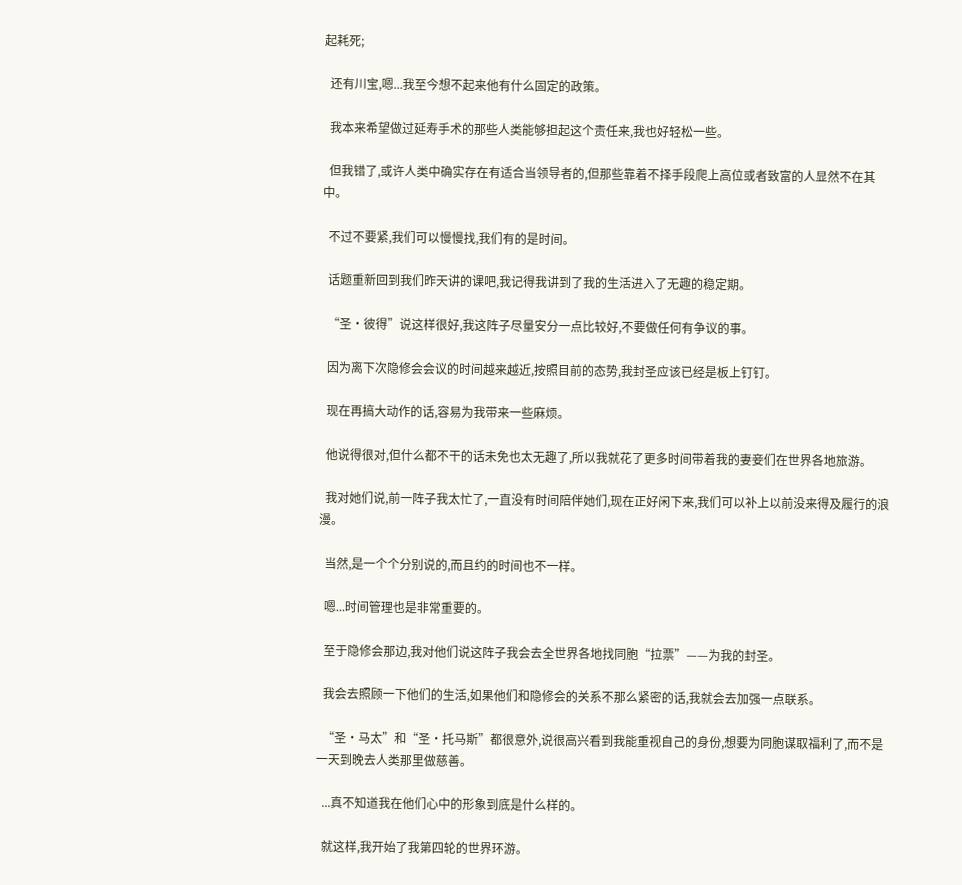起耗死;

  还有川宝,嗯...我至今想不起来他有什么固定的政策。

  我本来希望做过延寿手术的那些人类能够担起这个责任来,我也好轻松一些。

  但我错了,或许人类中确实存在有适合当领导者的,但那些靠着不择手段爬上高位或者致富的人显然不在其中。

  不过不要紧,我们可以慢慢找,我们有的是时间。

  话题重新回到我们昨天讲的课吧,我记得我讲到了我的生活进入了无趣的稳定期。

  “圣·彼得”说这样很好,我这阵子尽量安分一点比较好,不要做任何有争议的事。

  因为离下次隐修会会议的时间越来越近,按照目前的态势,我封圣应该已经是板上钉钉。

  现在再搞大动作的话,容易为我带来一些麻烦。

  他说得很对,但什么都不干的话未免也太无趣了,所以我就花了更多时间带着我的妻妾们在世界各地旅游。

  我对她们说,前一阵子我太忙了,一直没有时间陪伴她们,现在正好闲下来,我们可以补上以前没来得及履行的浪漫。

  当然,是一个个分别说的,而且约的时间也不一样。

  嗯...时间管理也是非常重要的。

  至于隐修会那边,我对他们说这阵子我会去全世界各地找同胞“拉票”——为我的封圣。

  我会去照顾一下他们的生活,如果他们和隐修会的关系不那么紧密的话,我就会去加强一点联系。

  “圣·马太”和“圣·托马斯”都很意外,说很高兴看到我能重视自己的身份,想要为同胞谋取福利了,而不是一天到晚去人类那里做慈善。

  ...真不知道我在他们心中的形象到底是什么样的。

  就这样,我开始了我第四轮的世界环游。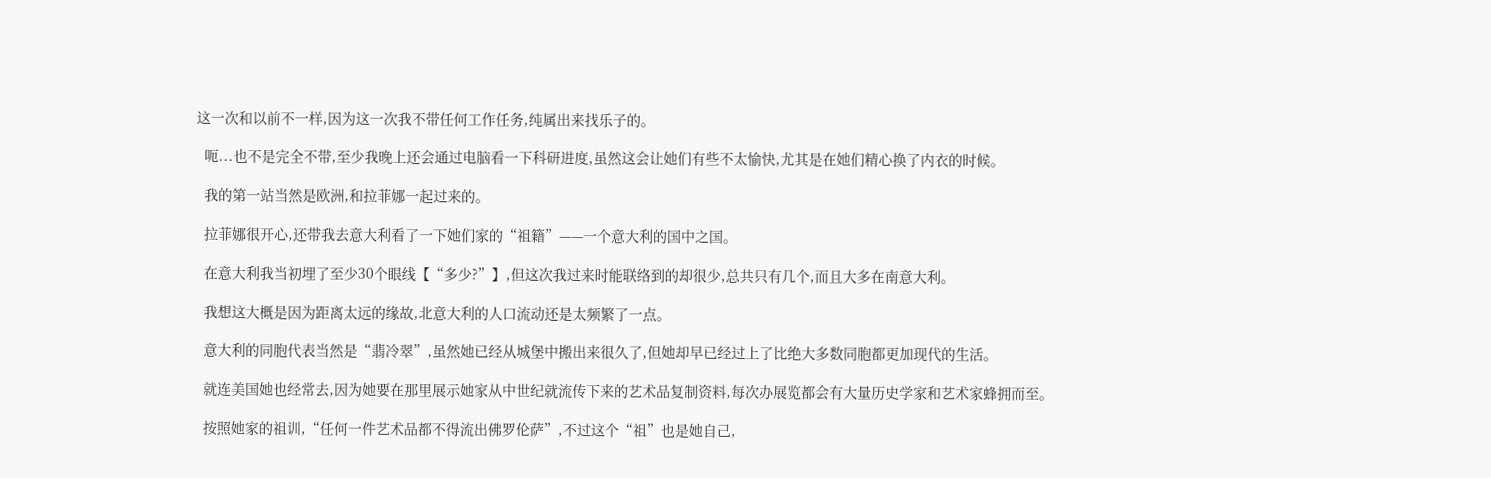这一次和以前不一样,因为这一次我不带任何工作任务,纯属出来找乐子的。

  呃...也不是完全不带,至少我晚上还会通过电脑看一下科研进度,虽然这会让她们有些不太愉快,尤其是在她们精心换了内衣的时候。

  我的第一站当然是欧洲,和拉菲娜一起过来的。

  拉菲娜很开心,还带我去意大利看了一下她们家的“祖籍”——一个意大利的国中之国。

  在意大利我当初埋了至少30个眼线【“多少?”】,但这次我过来时能联络到的却很少,总共只有几个,而且大多在南意大利。

  我想这大概是因为距离太远的缘故,北意大利的人口流动还是太频繁了一点。

  意大利的同胞代表当然是“翡冷翠”,虽然她已经从城堡中搬出来很久了,但她却早已经过上了比绝大多数同胞都更加现代的生活。

  就连美国她也经常去,因为她要在那里展示她家从中世纪就流传下来的艺术品复制资料,每次办展览都会有大量历史学家和艺术家蜂拥而至。

  按照她家的祖训,“任何一件艺术品都不得流出佛罗伦萨”,不过这个“祖”也是她自己,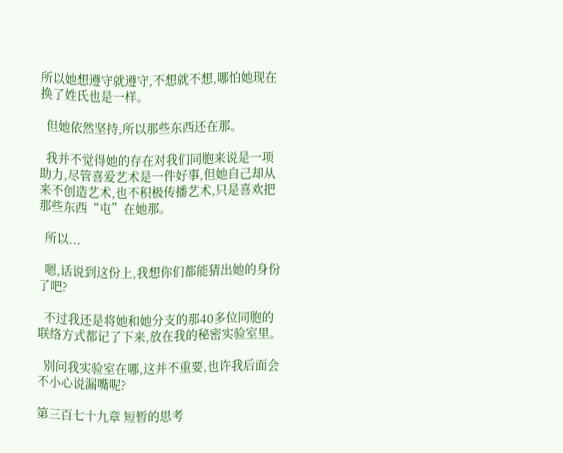所以她想遵守就遵守,不想就不想,哪怕她现在换了姓氏也是一样。

  但她依然坚持,所以那些东西还在那。

  我并不觉得她的存在对我们同胞来说是一项助力,尽管喜爱艺术是一件好事,但她自己却从来不创造艺术,也不积极传播艺术,只是喜欢把那些东西“屯”在她那。

  所以...

  嗯,话说到这份上,我想你们都能猜出她的身份了吧?

  不过我还是将她和她分支的那40多位同胞的联络方式都记了下来,放在我的秘密实验室里。

  别问我实验室在哪,这并不重要,也许我后面会不小心说漏嘴呢?

第三百七十九章 短暂的思考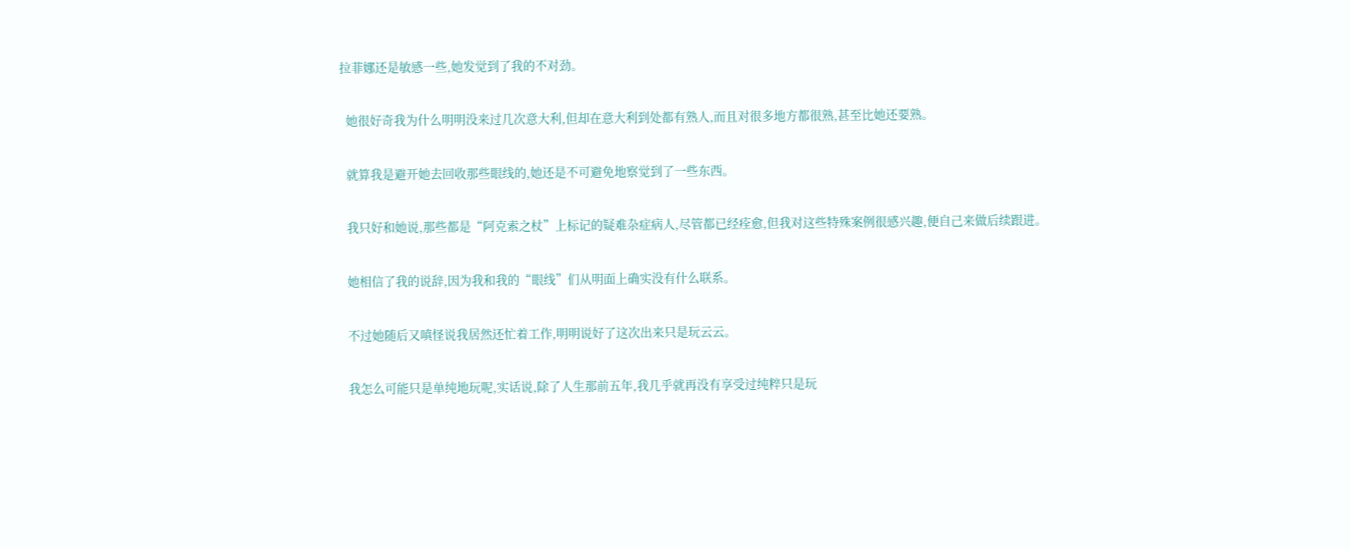拉菲娜还是敏感一些,她发觉到了我的不对劲。

  她很好奇我为什么明明没来过几次意大利,但却在意大利到处都有熟人,而且对很多地方都很熟,甚至比她还要熟。

  就算我是避开她去回收那些眼线的,她还是不可避免地察觉到了一些东西。

  我只好和她说,那些都是“阿克索之杖”上标记的疑难杂症病人,尽管都已经痊愈,但我对这些特殊案例很感兴趣,便自己来做后续跟进。

  她相信了我的说辞,因为我和我的“眼线”们从明面上确实没有什么联系。

  不过她随后又嗔怪说我居然还忙着工作,明明说好了这次出来只是玩云云。

  我怎么可能只是单纯地玩呢,实话说,除了人生那前五年,我几乎就再没有享受过纯粹只是玩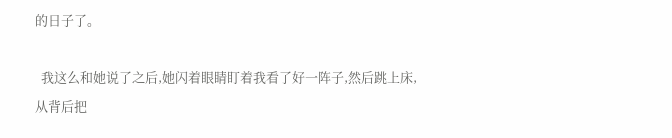的日子了。

  我这么和她说了之后,她闪着眼睛盯着我看了好一阵子,然后跳上床,从背后把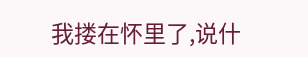我搂在怀里了,说什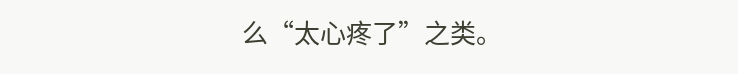么“太心疼了”之类。